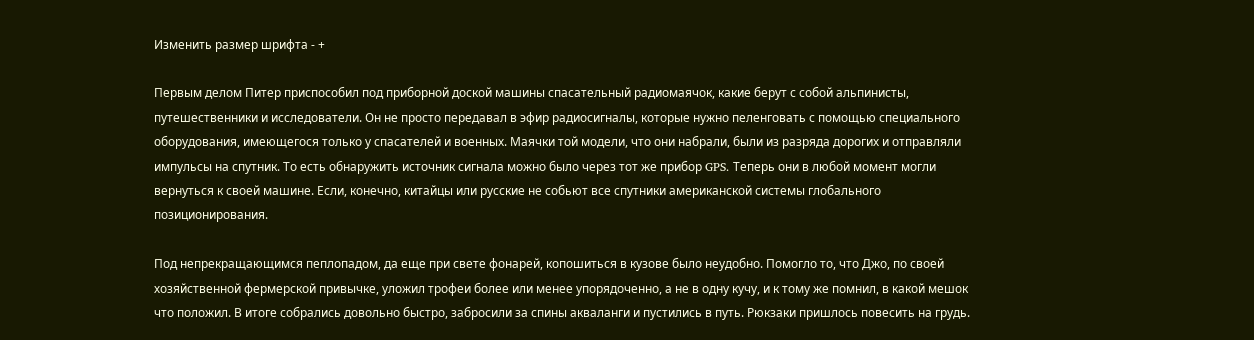Изменить размер шрифта - +

Первым делом Питер приспособил под приборной доской машины спасательный радиомаячок, какие берут с собой альпинисты, путешественники и исследователи. Он не просто передавал в эфир радиосигналы, которые нужно пеленговать с помощью специального оборудования, имеющегося только у спасателей и военных. Маячки той модели, что они набрали, были из разряда дорогих и отправляли импульсы на спутник. То есть обнаружить источник сигнала можно было через тот же прибор GPS. Теперь они в любой момент могли вернуться к своей машине. Если, конечно, китайцы или русские не собьют все спутники американской системы глобального позиционирования.

Под непрекращающимся пеплопадом, да еще при свете фонарей, копошиться в кузове было неудобно. Помогло то, что Джо, по своей хозяйственной фермерской привычке, уложил трофеи более или менее упорядоченно, а не в одну кучу, и к тому же помнил, в какой мешок что положил. В итоге собрались довольно быстро, забросили за спины акваланги и пустились в путь. Рюкзаки пришлось повесить на грудь.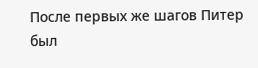После первых же шагов Питер был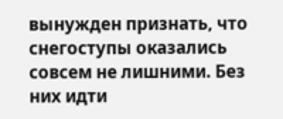вынужден признать, что снегоступы оказались совсем не лишними. Без них идти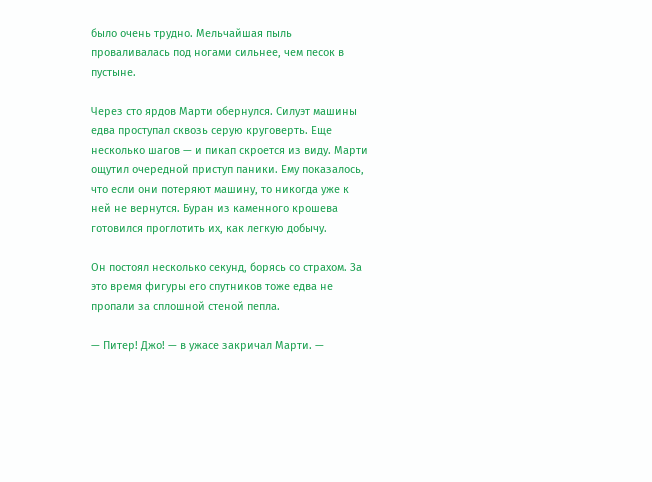было очень трудно. Мельчайшая пыль проваливалась под ногами сильнее, чем песок в пустыне.

Через сто ярдов Марти обернулся. Силуэт машины едва проступал сквозь серую круговерть. Еще несколько шагов — и пикап скроется из виду. Марти ощутил очередной приступ паники. Ему показалось, что если они потеряют машину, то никогда уже к ней не вернутся. Буран из каменного крошева готовился проглотить их, как легкую добычу.

Он постоял несколько секунд, борясь со страхом. За это время фигуры его спутников тоже едва не пропали за сплошной стеной пепла.

— Питер! Джо! — в ужасе закричал Марти. —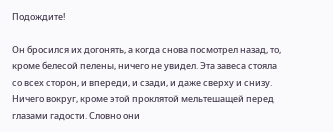Подождите!

Он бросился их догонять, а когда снова посмотрел назад, то, кроме белесой пелены, ничего не увидел. Эта завеса стояла со всех сторон, и впереди, и сзади, и даже сверху и снизу. Ничего вокруг, кроме этой проклятой мельтешащей перед глазами гадости. Словно они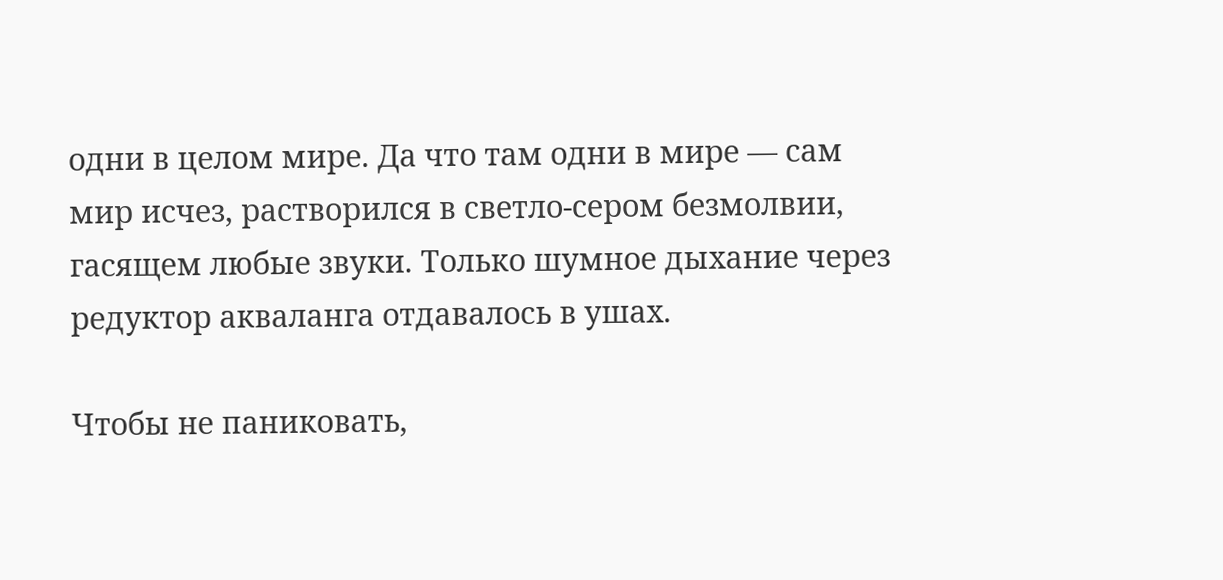одни в целом мире. Да что там одни в мире — сам мир исчез, растворился в светло-сером безмолвии, гасящем любые звуки. Только шумное дыхание через редуктор акваланга отдавалось в ушах.

Чтобы не паниковать,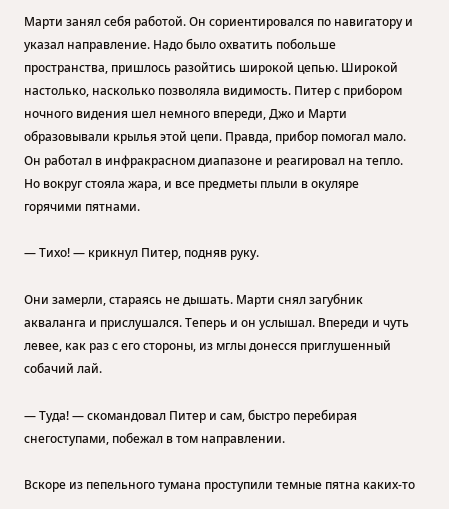Марти занял себя работой. Он сориентировался по навигатору и указал направление. Надо было охватить побольше пространства, пришлось разойтись широкой цепью. Широкой настолько, насколько позволяла видимость. Питер с прибором ночного видения шел немного впереди, Джо и Марти образовывали крылья этой цепи. Правда, прибор помогал мало. Он работал в инфракрасном диапазоне и реагировал на тепло. Но вокруг стояла жара, и все предметы плыли в окуляре горячими пятнами.

— Тихо! — крикнул Питер, подняв руку.

Они замерли, стараясь не дышать. Марти снял загубник акваланга и прислушался. Теперь и он услышал. Впереди и чуть левее, как раз с его стороны, из мглы донесся приглушенный собачий лай.

— Туда! — скомандовал Питер и сам, быстро перебирая снегоступами, побежал в том направлении.

Вскоре из пепельного тумана проступили темные пятна каких-то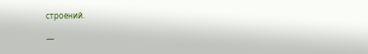строений.

—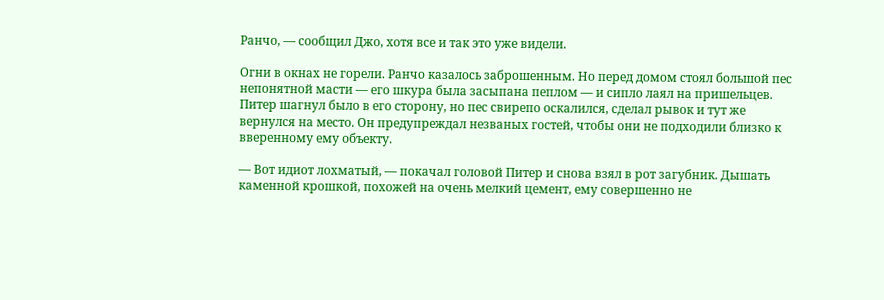Ранчо, — сообщил Джо, хотя все и так это уже видели.

Огни в окнах не горели. Ранчо казалось заброшенным. Но перед домом стоял большой пес непонятной масти — его шкура была засыпана пеплом — и сипло лаял на пришельцев. Питер шагнул было в его сторону, но пес свирепо оскалился, сделал рывок и тут же вернулся на место. Он предупреждал незваных гостей, чтобы они не подходили близко к вверенному ему объекту.

— Вот идиот лохматый, — покачал головой Питер и снова взял в рот загубник. Дышать каменной крошкой, похожей на очень мелкий цемент, ему совершенно не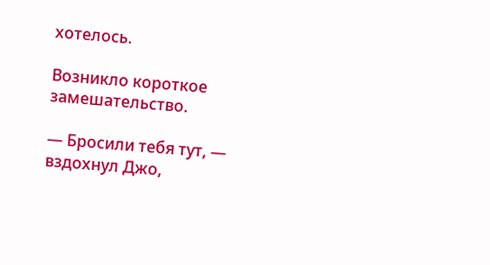хотелось.

Возникло короткое замешательство.

— Бросили тебя тут, — вздохнул Джо,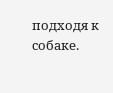подходя к собаке.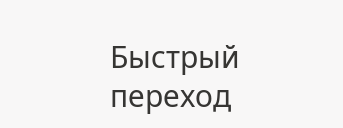Быстрый переход